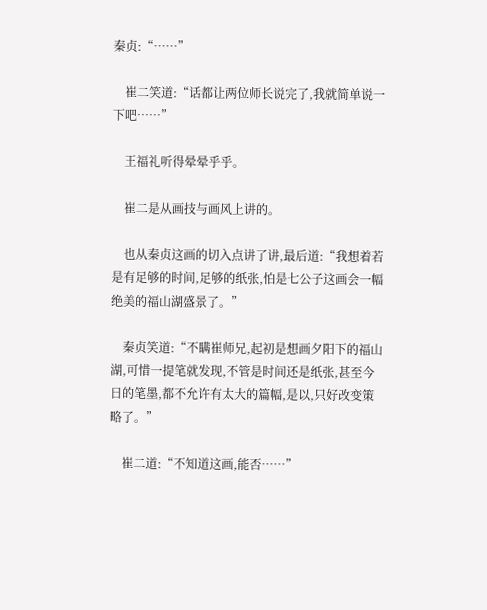秦贞:“……”

    崔二笑道:“话都让两位师长说完了,我就简单说一下吧……”

    王福礼听得晕晕乎乎。

    崔二是从画技与画风上讲的。

    也从秦贞这画的切入点讲了讲,最后道:“我想着若是有足够的时间,足够的纸张,怕是七公子这画会一幅绝美的福山湖盛景了。”

    秦贞笑道:“不瞒崔师兄,起初是想画夕阳下的福山湖,可惜一提笔就发现,不管是时间还是纸张,甚至今日的笔墨,都不允许有太大的篇幅,是以,只好改变策略了。”

    崔二道:“不知道这画,能否……”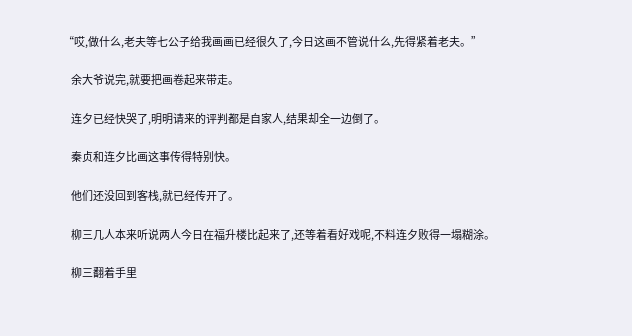“哎,做什么,老夫等七公子给我画画已经很久了,今日这画不管说什么,先得紧着老夫。”

    余大爷说完,就要把画卷起来带走。

    连夕已经快哭了,明明请来的评判都是自家人,结果却全一边倒了。

    秦贞和连夕比画这事传得特别快。

    他们还没回到客栈,就已经传开了。

    柳三几人本来听说两人今日在福升楼比起来了,还等着看好戏呢,不料连夕败得一塌糊涂。

    柳三翻着手里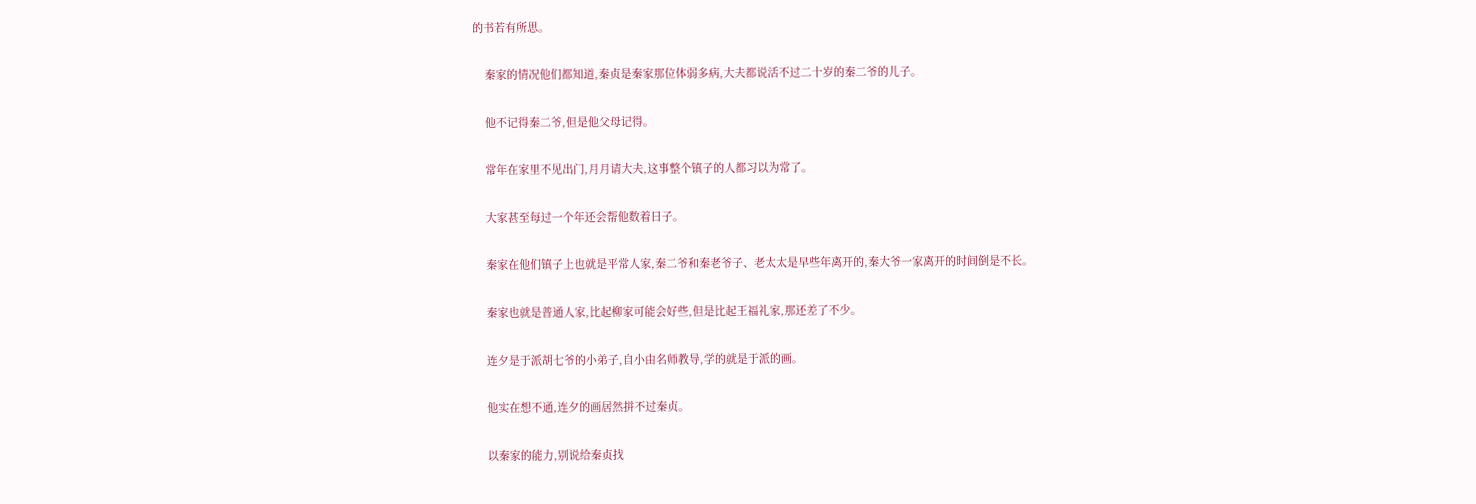的书若有所思。

    秦家的情况他们都知道,秦贞是秦家那位体弱多病,大夫都说活不过二十岁的秦二爷的儿子。

    他不记得秦二爷,但是他父母记得。

    常年在家里不见出门,月月请大夫,这事整个镇子的人都习以为常了。

    大家甚至每过一个年还会帮他数着日子。

    秦家在他们镇子上也就是平常人家,秦二爷和秦老爷子、老太太是早些年离开的,秦大爷一家离开的时间倒是不长。

    秦家也就是普通人家,比起柳家可能会好些,但是比起王福礼家,那还差了不少。

    连夕是于派胡七爷的小弟子,自小由名师教导,学的就是于派的画。

    他实在想不通,连夕的画居然拼不过秦贞。

    以秦家的能力,别说给秦贞找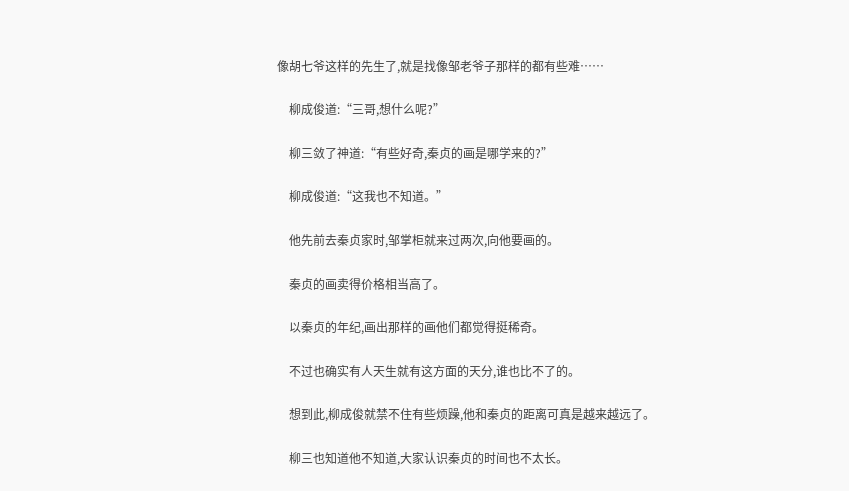像胡七爷这样的先生了,就是找像邹老爷子那样的都有些难……

    柳成俊道:“三哥,想什么呢?”

    柳三敛了神道:“有些好奇,秦贞的画是哪学来的?”

    柳成俊道:“这我也不知道。”

    他先前去秦贞家时,邹掌柜就来过两次,向他要画的。

    秦贞的画卖得价格相当高了。

    以秦贞的年纪,画出那样的画他们都觉得挺稀奇。

    不过也确实有人天生就有这方面的天分,谁也比不了的。

    想到此,柳成俊就禁不住有些烦躁,他和秦贞的距离可真是越来越远了。

    柳三也知道他不知道,大家认识秦贞的时间也不太长。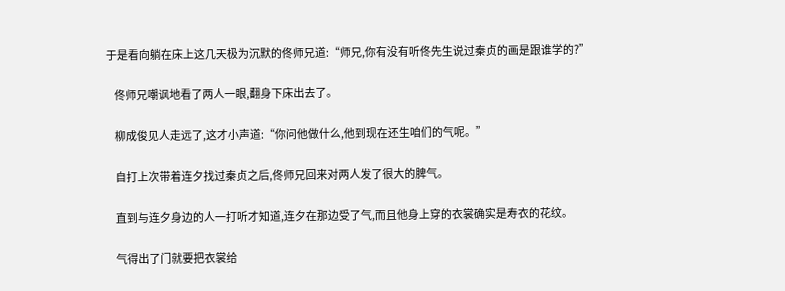于是看向躺在床上这几天极为沉默的佟师兄道:“师兄,你有没有听佟先生说过秦贞的画是跟谁学的?”

    佟师兄嘲讽地看了两人一眼,翻身下床出去了。

    柳成俊见人走远了,这才小声道:“你问他做什么,他到现在还生咱们的气呢。”

    自打上次带着连夕找过秦贞之后,佟师兄回来对两人发了很大的脾气。

    直到与连夕身边的人一打听才知道,连夕在那边受了气,而且他身上穿的衣裳确实是寿衣的花纹。

    气得出了门就要把衣裳给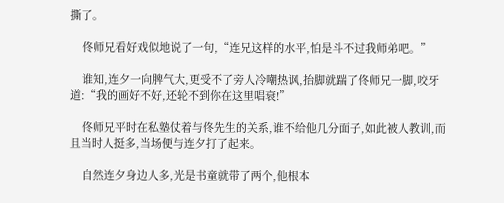撕了。

    佟师兄看好戏似地说了一句,“连兄这样的水平,怕是斗不过我师弟吧。”

    谁知,连夕一向脾气大,更受不了旁人冷嘲热讽,抬脚就踹了佟师兄一脚,咬牙道:“我的画好不好,还轮不到你在这里唱衰!”

    佟师兄平时在私塾仗着与佟先生的关系,谁不给他几分面子,如此被人教训,而且当时人挺多,当场便与连夕打了起来。

    自然连夕身边人多,光是书童就带了两个,他根本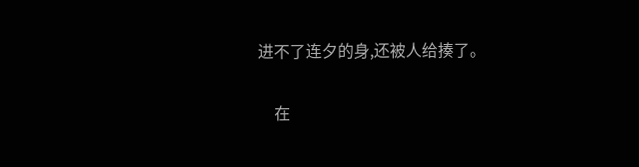进不了连夕的身,还被人给揍了。

    在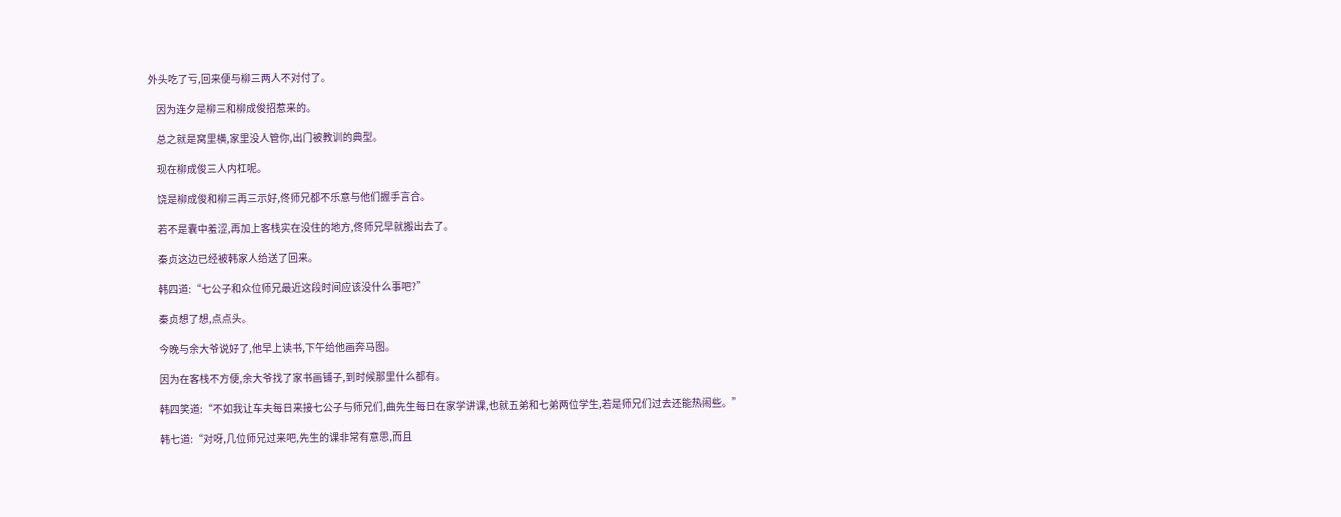外头吃了亏,回来便与柳三两人不对付了。

    因为连夕是柳三和柳成俊招惹来的。

    总之就是窝里横,家里没人管你,出门被教训的典型。

    现在柳成俊三人内杠呢。

    饶是柳成俊和柳三再三示好,佟师兄都不乐意与他们握手言合。

    若不是囊中羞涩,再加上客栈实在没住的地方,佟师兄早就搬出去了。

    秦贞这边已经被韩家人给送了回来。

    韩四道:“七公子和众位师兄最近这段时间应该没什么事吧?”

    秦贞想了想,点点头。

    今晚与余大爷说好了,他早上读书,下午给他画奔马图。

    因为在客栈不方便,余大爷找了家书画铺子,到时候那里什么都有。

    韩四笑道:“不如我让车夫每日来接七公子与师兄们,曲先生每日在家学讲课,也就五弟和七弟两位学生,若是师兄们过去还能热闹些。”

    韩七道:“对呀,几位师兄过来吧,先生的课非常有意思,而且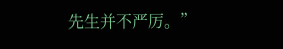先生并不严厉。”